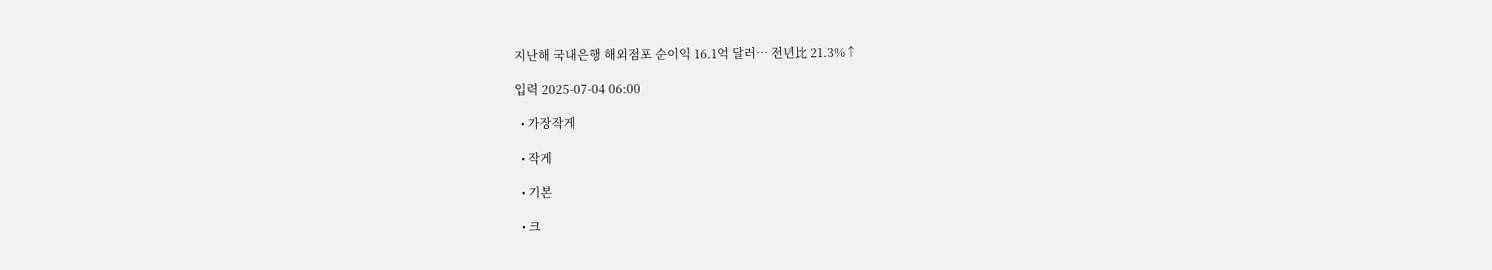지난해 국내은행 해외점포 순이익 16.1억 달러⋯ 전년比 21.3%↑

입력 2025-07-04 06:00

  • 가장작게

  • 작게

  • 기본

  • 크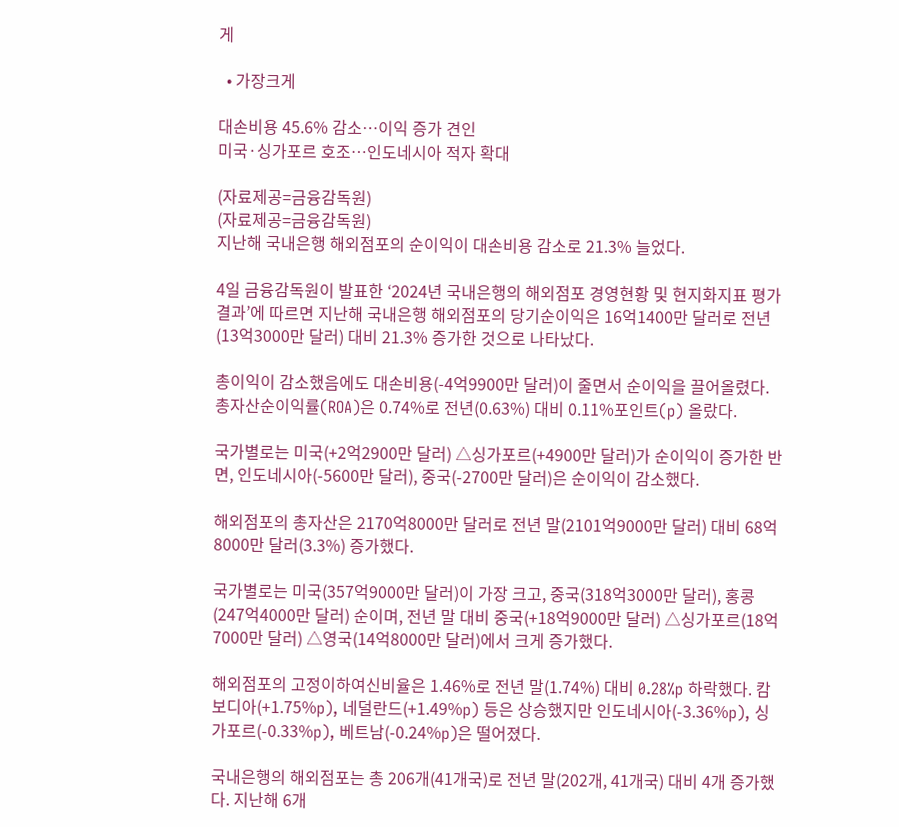게

  • 가장크게

대손비용 45.6% 감소…이익 증가 견인
미국·싱가포르 호조…인도네시아 적자 확대

(자료제공=금융감독원)
(자료제공=금융감독원)
지난해 국내은행 해외점포의 순이익이 대손비용 감소로 21.3% 늘었다.

4일 금융감독원이 발표한 ‘2024년 국내은행의 해외점포 경영현황 및 현지화지표 평가결과’에 따르면 지난해 국내은행 해외점포의 당기순이익은 16억1400만 달러로 전년(13억3000만 달러) 대비 21.3% 증가한 것으로 나타났다.

총이익이 감소했음에도 대손비용(-4억9900만 달러)이 줄면서 순이익을 끌어올렸다. 총자산순이익률(ROA)은 0.74%로 전년(0.63%) 대비 0.11%포인트(p) 올랐다.

국가별로는 미국(+2억2900만 달러) △싱가포르(+4900만 달러)가 순이익이 증가한 반면, 인도네시아(-5600만 달러), 중국(-2700만 달러)은 순이익이 감소했다.

해외점포의 총자산은 2170억8000만 달러로 전년 말(2101억9000만 달러) 대비 68억8000만 달러(3.3%) 증가했다.

국가별로는 미국(357억9000만 달러)이 가장 크고, 중국(318억3000만 달러), 홍콩(247억4000만 달러) 순이며, 전년 말 대비 중국(+18억9000만 달러) △싱가포르(18억7000만 달러) △영국(14억8000만 달러)에서 크게 증가했다.

해외점포의 고정이하여신비율은 1.46%로 전년 말(1.74%) 대비 0.28%p 하락했다. 캄보디아(+1.75%p), 네덜란드(+1.49%p) 등은 상승했지만 인도네시아(-3.36%p), 싱가포르(-0.33%p), 베트남(-0.24%p)은 떨어졌다.

국내은행의 해외점포는 총 206개(41개국)로 전년 말(202개, 41개국) 대비 4개 증가했다. 지난해 6개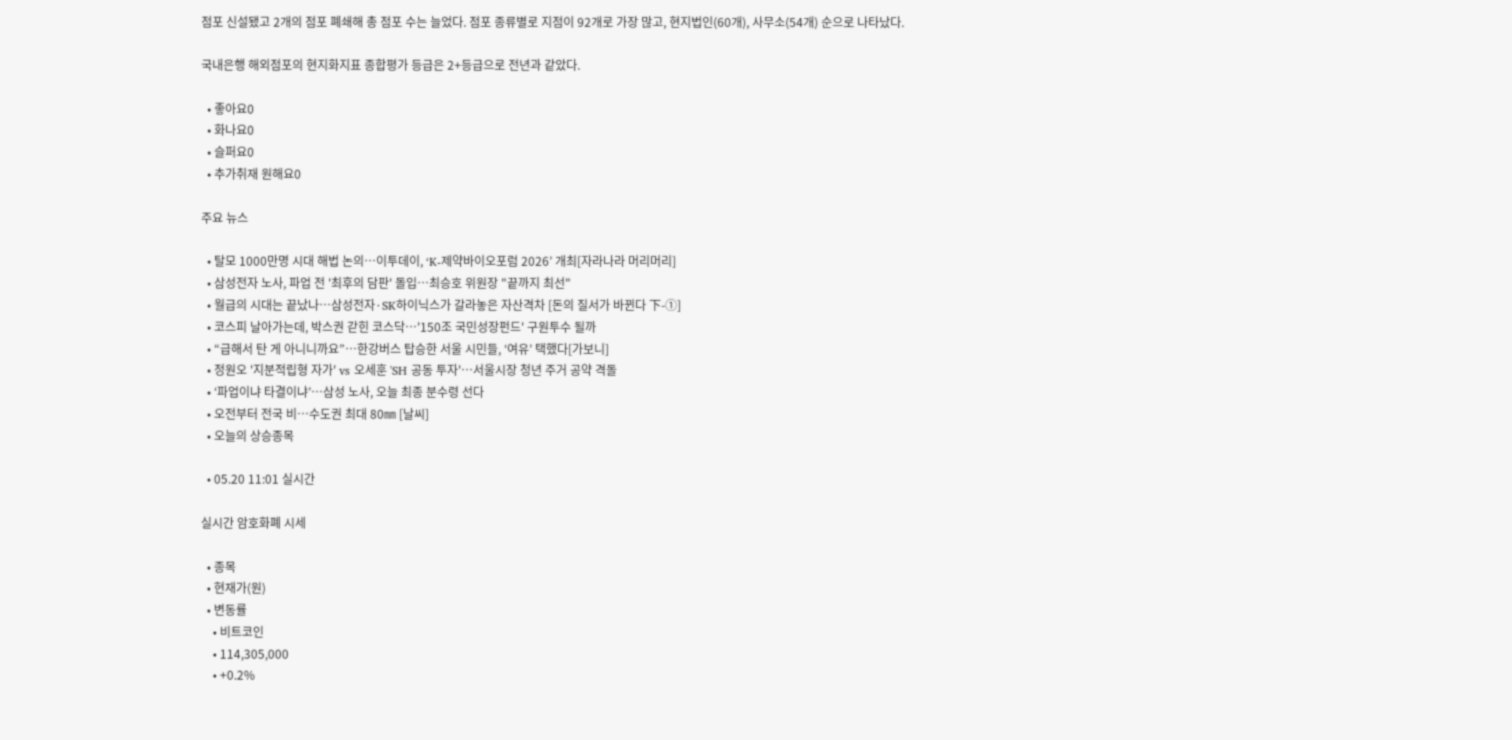점포 신설됐고 2개의 점포 폐쇄해 총 점포 수는 늘었다. 점포 종류별로 지점이 92개로 가장 많고, 현지법인(60개), 사무소(54개) 순으로 나타났다.

국내은행 해외점포의 현지화지표 종합평가 등급은 2+등급으로 전년과 같았다.

  • 좋아요0
  • 화나요0
  • 슬퍼요0
  • 추가취재 원해요0

주요 뉴스

  • 탈모 1000만명 시대 해법 논의…이투데이, ‘K-제약바이오포럼 2026’ 개최[자라나라 머리머리]
  • 삼성전자 노사, 파업 전 '최후의 담판' 돌입⋯최승호 위원장 "끝까지 최선"
  • 월급의 시대는 끝났나…삼성전자·SK하이닉스가 갈라놓은 자산격차 [돈의 질서가 바뀐다 下-①]
  • 코스피 날아가는데, 박스권 갇힌 코스닥…'150조 국민성장펀드' 구원투수 될까
  • “급해서 탄 게 아니니까요”…한강버스 탑승한 서울 시민들, ‘여유’ 택했다[가보니]
  • 정원오 '지분적립형 자가' vs 오세훈 'SH 공동 투자'…서울시장 청년 주거 공약 격돌
  • ‘파업이냐 타결이냐’…삼성 노사, 오늘 최종 분수령 선다
  • 오전부터 전국 비…수도권 최대 80㎜ [날씨]
  • 오늘의 상승종목

  • 05.20 11:01 실시간

실시간 암호화폐 시세

  • 종목
  • 현재가(원)
  • 변동률
    • 비트코인
    • 114,305,000
    • +0.2%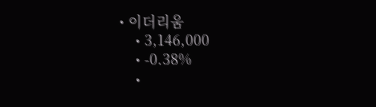• 이더리움
    • 3,146,000
    • -0.38%
    •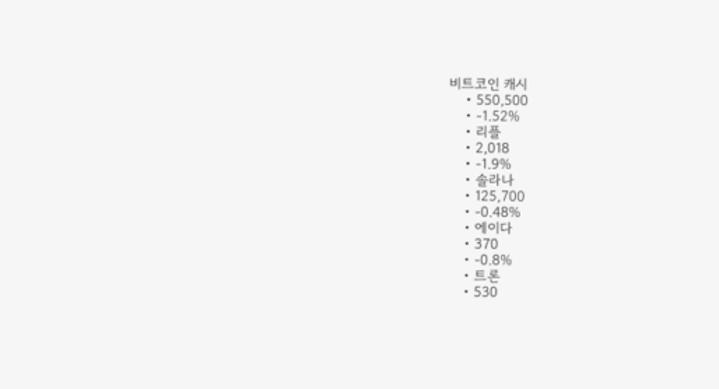비트코인 캐시
    • 550,500
    • -1.52%
    • 리플
    • 2,018
    • -1.9%
    • 솔라나
    • 125,700
    • -0.48%
    • 에이다
    • 370
    • -0.8%
    • 트론
    • 530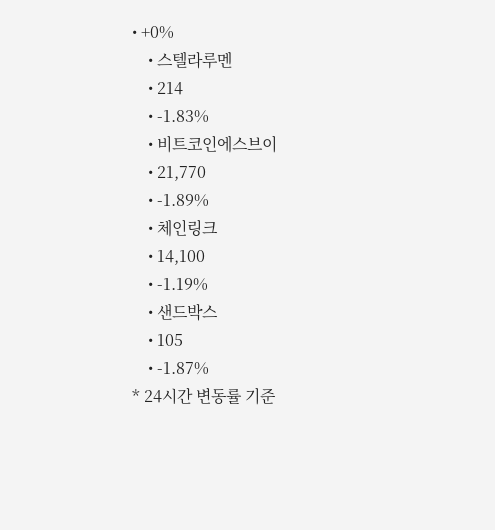• +0%
    • 스텔라루멘
    • 214
    • -1.83%
    • 비트코인에스브이
    • 21,770
    • -1.89%
    • 체인링크
    • 14,100
    • -1.19%
    • 샌드박스
    • 105
    • -1.87%
* 24시간 변동률 기준